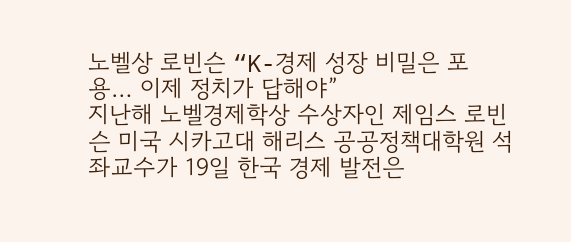노벨상 로빈슨 “K-경제 성장 비밀은 포용… 이제 정치가 답해야”
지난해 노벨경제학상 수상자인 제임스 로빈슨 미국 시카고대 해리스 공공정책대학원 석좌교수가 19일 한국 경제 발전은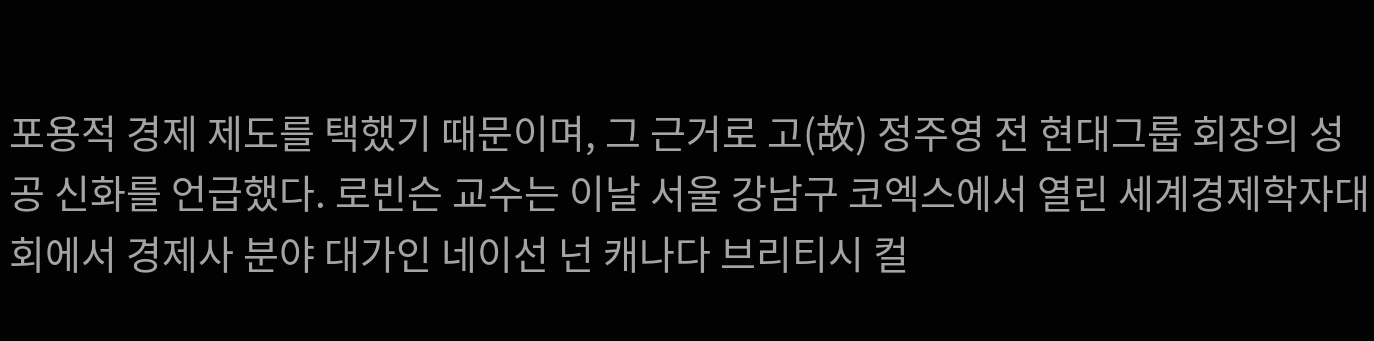포용적 경제 제도를 택했기 때문이며, 그 근거로 고(故) 정주영 전 현대그룹 회장의 성공 신화를 언급했다. 로빈슨 교수는 이날 서울 강남구 코엑스에서 열린 세계경제학자대회에서 경제사 분야 대가인 네이선 넌 캐나다 브리티시 컬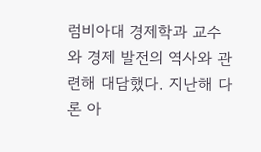럼비아대 경제학과 교수와 경제 발전의 역사와 관련해 대담했다. 지난해 다론 아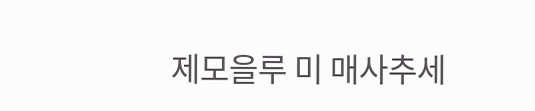제모을루 미 매사추세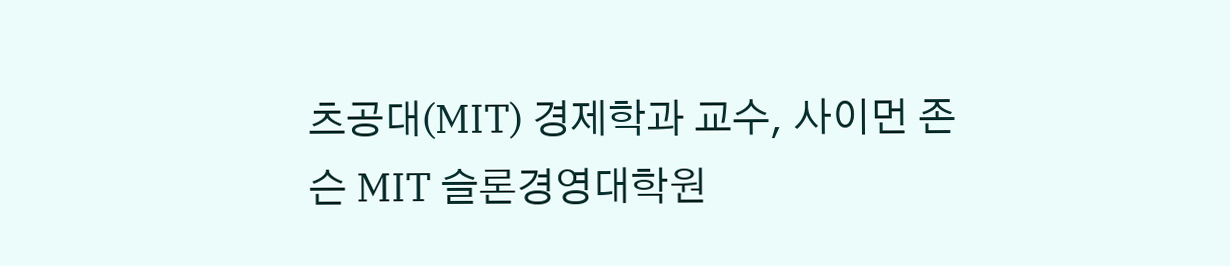츠공대(MIT) 경제학과 교수, 사이먼 존슨 MIT 슬론경영대학원